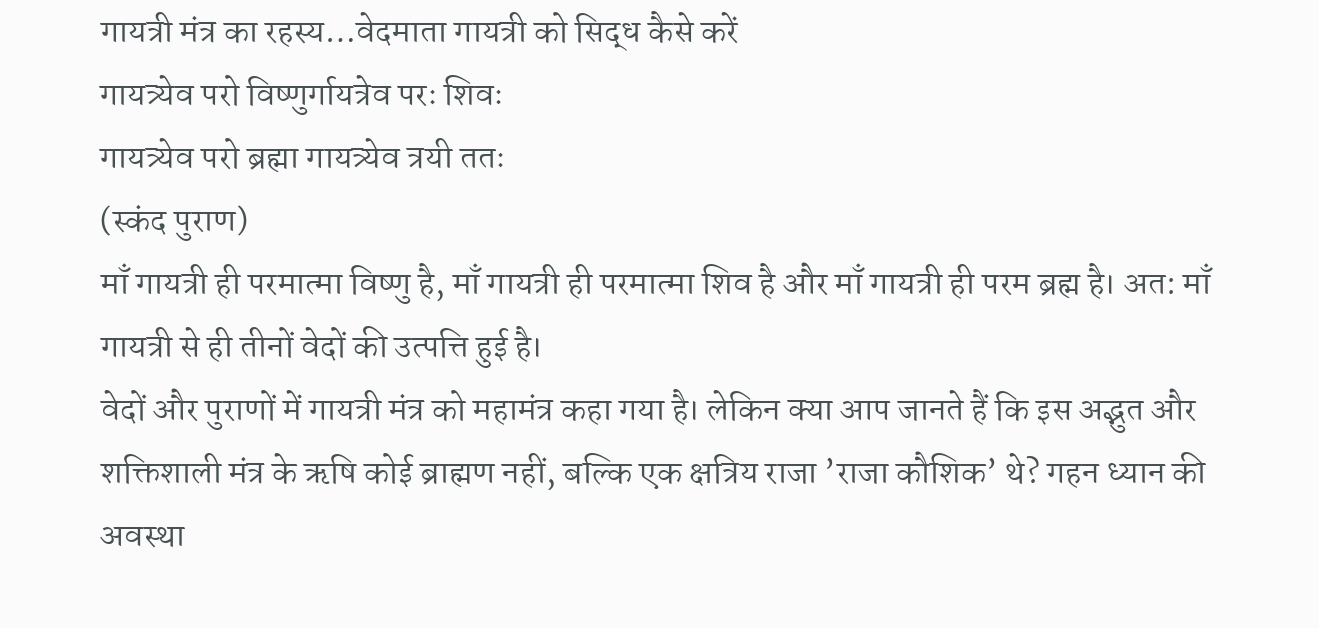गायत्री मंत्र का रहस्य…वेदमाता गायत्री को सिद्ध कैसे करें
गायत्र्येव परो विष्णुर्गायत्रेव परः शिवः
गायत्र्येव परो ब्रह्मा गायत्र्येव त्रयी ततः
(स्कंद पुराण)
माँ गायत्री ही परमात्मा विष्णु है, माँ गायत्री ही परमात्मा शिव है और माँ गायत्री ही परम ब्रह्म है। अत: माँ गायत्री से ही तीनों वेदों की उत्पत्ति हुई है।
वेदों और पुराणों में गायत्री मंत्र को महामंत्र कहा गया है। लेकिन क्या आप जानते हैं कि इस अद्भुत और शक्तिशाली मंत्र के ऋषि कोई ब्राह्मण नहीं, बल्कि एक क्षत्रिय राजा ’राजा कौशिक’ थे? गहन ध्यान की अवस्था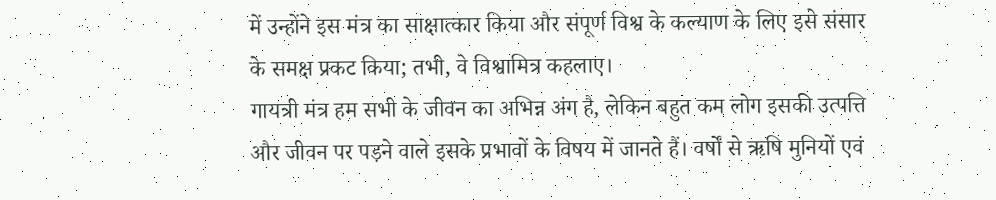में उन्होंने इस मंत्र का साक्षात्कार किया और संपूर्ण विश्व के कल्याण के लिए इसे संसार के समक्ष प्रकट किया; तभी, वे विश्वामित्र कहलाए।
गायत्री मंत्र हम सभी के जीवन का अभिन्न अंग है, लेकिन बहुत कम लोग इसकी उत्पत्ति और जीवन पर पड़ने वाले इसके प्रभावों के विषय में जानते हैं। वर्षों से ऋषि मुनियों एवं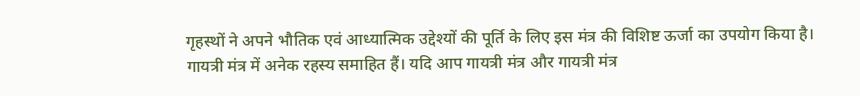गृहस्थों ने अपने भौतिक एवं आध्यात्मिक उद्देश्यों की पूर्ति के लिए इस मंत्र की विशिष्ट ऊर्जा का उपयोग किया है।
गायत्री मंत्र में अनेक रहस्य समाहित हैं। यदि आप गायत्री मंत्र और गायत्री मंत्र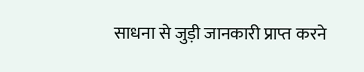साधना से जुड़ी जानकारी प्राप्त करने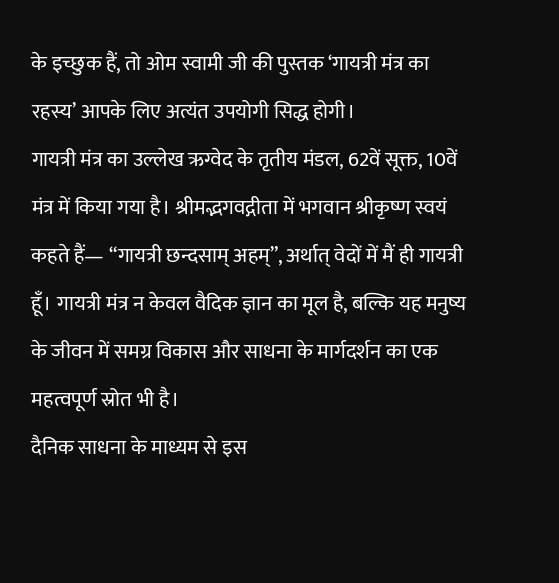के इच्छुक हैं, तो ओम स्वामी जी की पुस्तक ‘गायत्री मंत्र का रहस्य’ आपके लिए अत्यंत उपयोगी सिद्ध होगी।
गायत्री मंत्र का उल्लेख ऋग्वेद के तृतीय मंडल, 62वें सूक्त, 10वें मंत्र में किया गया है। श्रीमद्भगवद्गीता में भगवान श्रीकृष्ण स्वयं कहते हैं— “गायत्री छन्दसाम् अहम्”, अर्थात् वेदों में मैं ही गायत्री हूँ। गायत्री मंत्र न केवल वैदिक ज्ञान का मूल है, बल्कि यह मनुष्य के जीवन में समग्र विकास और साधना के मार्गदर्शन का एक महत्वपूर्ण स्रोत भी है।
दैनिक साधना के माध्यम से इस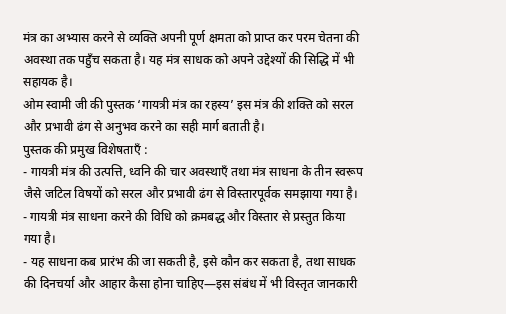मंत्र का अभ्यास करने से व्यक्ति अपनी पूर्ण क्षमता को प्राप्त कर परम चेतना की अवस्था तक पहुँच सकता है। यह मंत्र साधक को अपने उद्देश्यों की सिद्धि में भी सहायक है।
ओम स्वामी जी की पुस्तक ‘गायत्री मंत्र का रहस्य’ इस मंत्र की शक्ति को सरल और प्रभावी ढंग से अनुभव करने का सही मार्ग बताती है।
पुस्तक की प्रमुख विशेषताएँ :
- गायत्री मंत्र की उत्पत्ति, ध्वनि की चार अवस्थाएँ तथा मंत्र साधना के तीन स्वरूप जैसे जटिल विषयों को सरल और प्रभावी ढंग से विस्तारपूर्वक समझाया गया है।
- गायत्री मंत्र साधना करने की विधि को क्रमबद्ध और विस्तार से प्रस्तुत किया गया है।
- यह साधना कब प्रारंभ की जा सकती है, इसे कौन कर सकता है, तथा साधक की दिनचर्या और आहार कैसा होना चाहिए—इस संबंध में भी विस्तृत जानकारी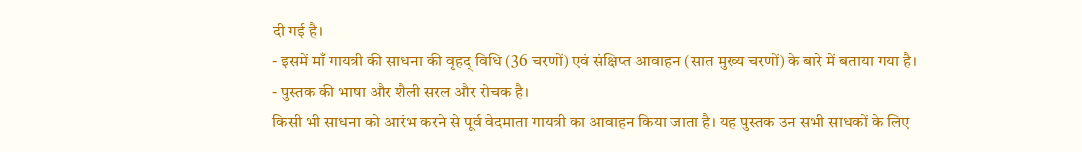दी गई है।
- इसमें माँ गायत्री की साधना की वृहद् विधि (36 चरणों) एवं संक्षिप्त आवाहन (सात मुख्य चरणों) के बारे में बताया गया है।
- पुस्तक की भाषा और शैली सरल और रोचक है।
किसी भी साधना को आरंभ करने से पूर्व वेदमाता गायत्री का आवाहन किया जाता है। यह पुस्तक उन सभी साधकों के लिए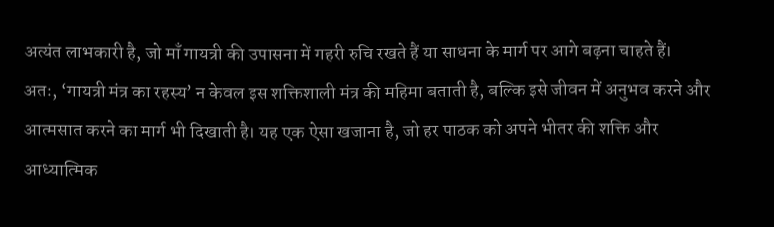अत्यंत लाभकारी है, जो माँ गायत्री की उपासना में गहरी रुचि रखते हैं या साधना के मार्ग पर आगे बढ़ना चाहते हैं।
अतः, ‘गायत्री मंत्र का रहस्य’ न केवल इस शक्तिशाली मंत्र की महिमा बताती है, बल्कि इसे जीवन में अनुभव करने और आत्मसात करने का मार्ग भी दिखाती है। यह एक ऐसा खजाना है, जो हर पाठक को अपने भीतर की शक्ति और आध्यात्मिक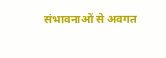संभावनाओं से अवगत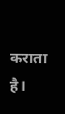कराता है।